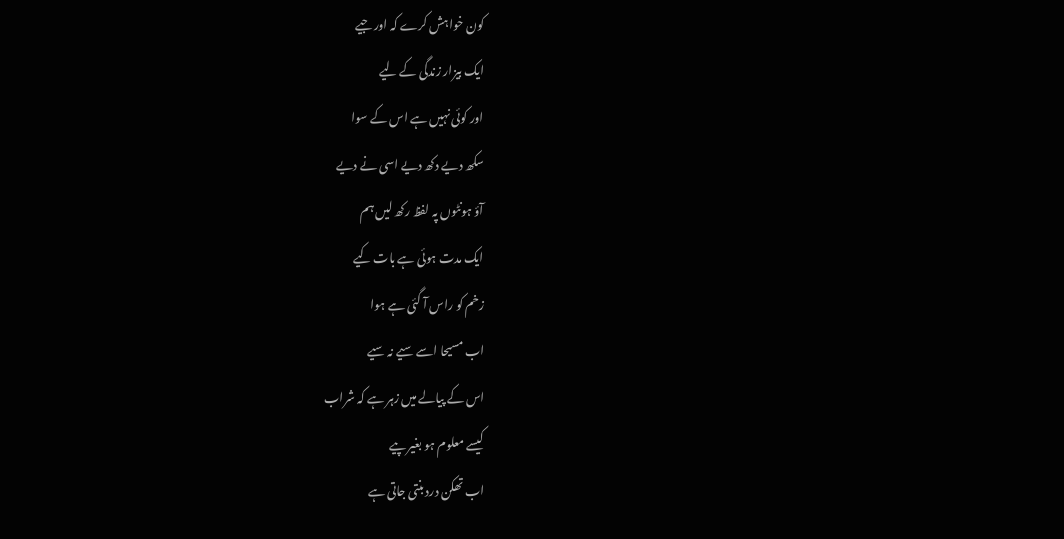کون خواہش کرے کہ اور جیے
ایک بیزار زندگی کے لیے
اور کوئی نہیں ہے اس کے سوا
سکھ دیے دکھ دیے اسی نے دیے
آؤ ہونٹوں پہ لفظ رکھ لیں ہم
ایک مدت ہوئی ہے بات کیے
زخم کو راس آ گئی ہے ہوا
اب مسیحا اسے سیے نہ سیے
اس کے پیالے میں زہر ہے کہ شراب
کیسے معلوم ہو بغیر پیے
اب تھکن درد بنتی جاتی ہے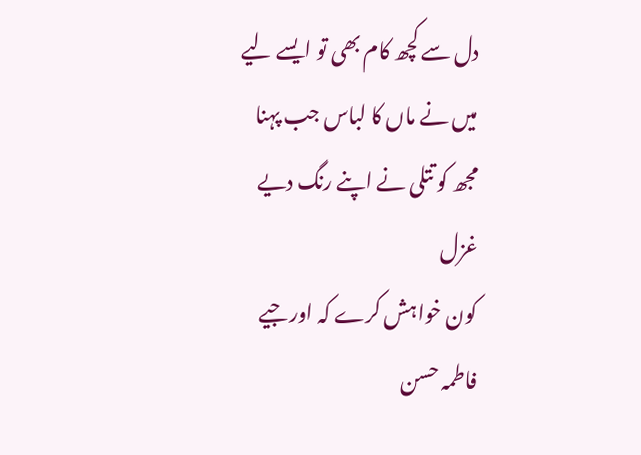دل سے کچھ کام بھی تو ایسے لیے
میں نے ماں کا لباس جب پہنا
مجھ کو تتلی نے اپنے رنگ دیے
غزل
کون خواہش کرے کہ اور جیے
فاطمہ حسن